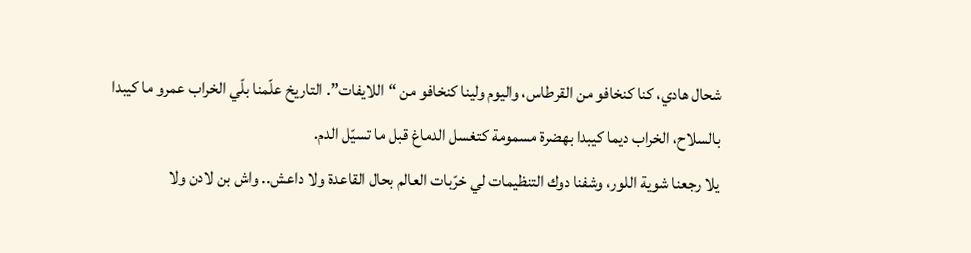شحال هادي، كنا كنخافو من القرطاس، واليوم ولينا كنخافو من “اللايفات”. التاريخ علّمنا بلّي الخراب عمرو ما كيبدا بالسلاح، الخراب ديما كيبدا بهضرة مسمومة كتغسل الدماغ قبل ما تسيّل الدم.
يلا رجعنا شوية اللور، وشفنا دوك التنظيمات لي خرّبات العالم بحال القاعدة ولا داعش.. واش بن لادن ولا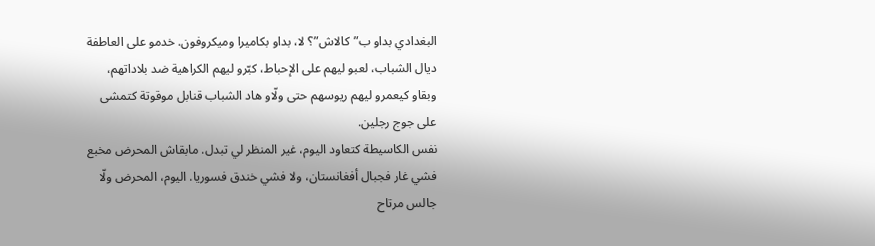البغدادي بداو ب”كالاش”؟ لا، بداو بكاميرا وميكروفون. خدمو على العاطفة ديال الشباب، لعبو ليهم على الإحباط، كبّرو ليهم الكراهية ضد بلاداتهم، وبقاو كيعمرو ليهم ريوسهم حتى ولّاو هاد الشباب قنابل موقوتة كتمشى على جوج رجلين.
نفس الكاسيطة كتعاود اليوم، غير المنظر لي تبدل. مابقاش المحرض مخبع فشي غار فجبال أفغانستان، ولا فشي خندق فسوريا. اليوم، المحرض ولّا جالس مرتاح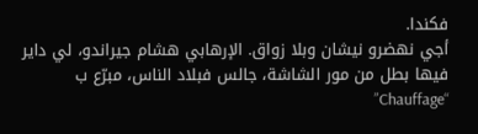فكندا.
أجي نهضرو نيشان وبلا زواق. الإرهابي هشام جيراندو، لي داير فيها بطل من مور الشاشة، جالس فبلاد الناس، مبرّع ب “Chauffage”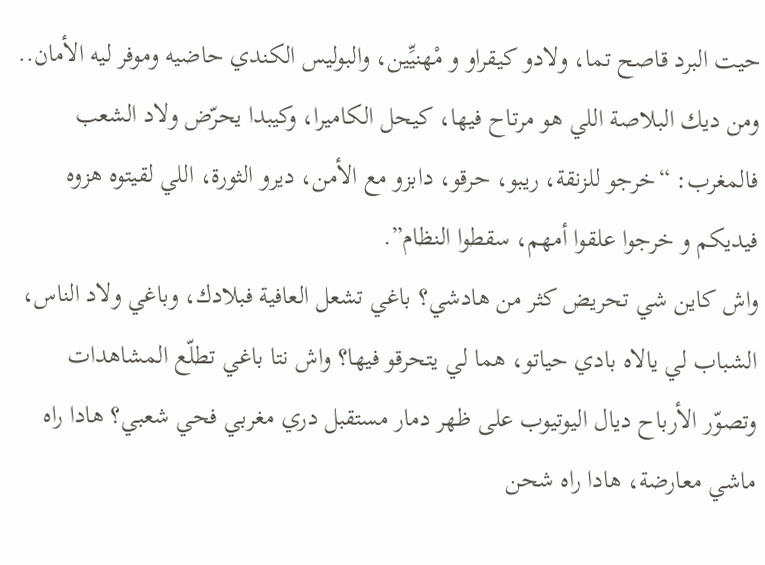حيت البرد قاصح تما، ولادو كيقراو و مْهنيِّين، والبوليس الكندي حاضيه وموفر ليه الأمان.. ومن ديك البلاصة اللي هو مرتاح فيها، كيحل الكاميرا، وكيبدا يحرّض ولاد الشعب فالمغرب: “خرجو للزنقة، ريبو، حرقو، دابزو مع الأمن، ديرو الثورة، اللي لقيتوه هزوه فيديكم و خرجوا علقوا أمهم، سقطوا النظام”.
واش كاين شي تحريض كثر من هادشي؟ باغي تشعل العافية فبلادك، وباغي ولاد الناس، الشباب لي يالاه بادي حياتو، هما لي يتحرقو فيها؟ واش نتا باغي تطلّع المشاهدات وتصوّر الأرباح ديال اليوتيوب على ظهر دمار مستقبل دري مغربي فحي شعبي؟ هادا راه ماشي معارضة، هادا راه شحن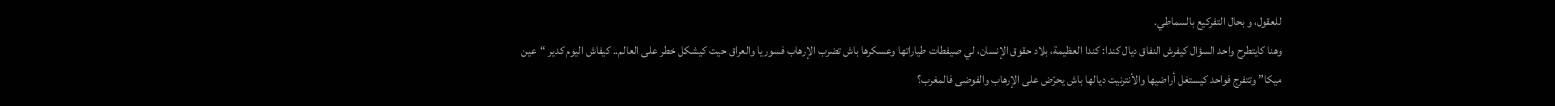للعقول، و بحال التفركيع بالسماطي.
وهنا كايتطرح واحد السؤال كيفرش النفاق ديال كندا: كندا العظيمة، بلاد حقوق الإنسان، لي صيفطات طياراتها وعسكرها باش تضرب الإرهاب فسوريا والعراق حيت كيشكل خطر على العالم.. كيفاش اليوم كدير “عين ميكا” وتتفرج فواحد كيستغل أراضيها والأنترنيت ديالها باش يحرّض على الإرهاب والفوضى فالمغرب؟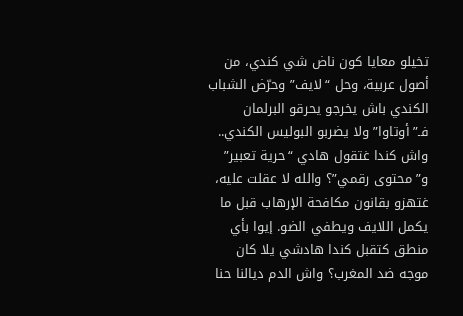تخيلو معايا كون ناض شي كندي، من أصول عربية، وحل “لايف” وحرّض الشباب الكندي باش يخرجو يحرقو البرلمان فـ”أوتاوا” ولا يضربو البوليس الكندي.. واش كندا غتقول هادي “حرية تعبير” و”محتوى رقمي”؟ والله لا عقلت عليه، غتهزو بقانون مكافحة الإرهاب قبل ما يكمل اللايف ويطفي الضو. إيوا بأي منطق كتقبل كندا هادشي يلا كان موجه ضد المغرب؟ واش الدم ديالنا حنا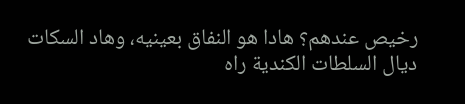رخيص عندهم؟ هادا هو النفاق بعينيه، وهاد السكات ديال السلطات الكندية راه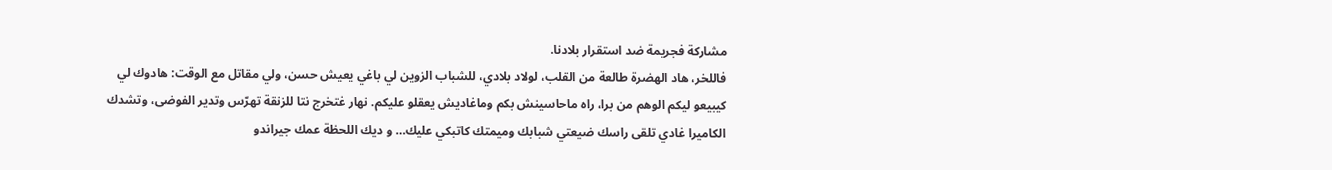مشاركة فجريمة ضد استقرار بلادنا.
فاللخر، هاد الهضرة طالعة من القلب، لولاد بلادي، للشباب الزوين لي باغي يعيش حسن، ولي مقاتل مع الوقت: هادوك لي كيبيعو ليكم الوهم من برا، راه ماحاسينش بكم وماغاديش يعقلو عليكم. نهار غتخرج نتا للزنقة تهرّس وتدير الفوضى، وتشدك الكاميرا غادي تلقى راسك ضيعتي شبابك وميمتك كاتبكي عليك… و ديك اللحظة عمك جيراندو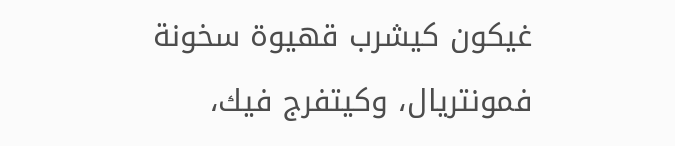غيكون كيشرب قهيوة سخونة فمونتريال، وكيتفرج فيك،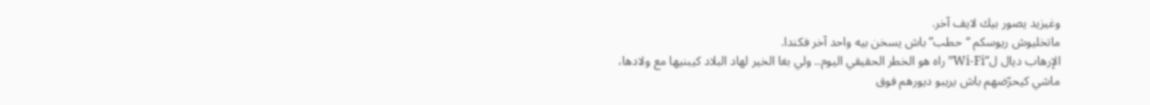وغيزيد يصور بيك لايف آخر.
ماتخليوش ريوسكم “حطب” باش يسخن بيه واحد آخر فكندا.
الإرهاب ديال ل”Wi-Fi” راه هو الخطر الحقيقي اليوم.. ولي بغا الخير لهاد البلاد كيبنيها مع ولادها، ماشي كيحرّضهم باش يريبو ديورهم فوق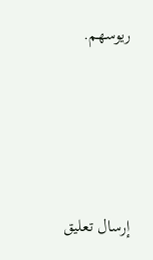ريوسهم.





إرسال تعليق